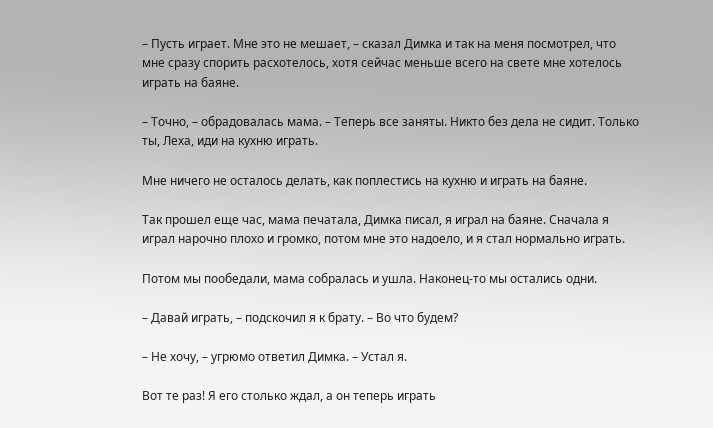– Пусть играет. Мне это не мешает, – сказал Димка и так на меня посмотрел, что мне сразу спорить расхотелось, хотя сейчас меньше всего на свете мне хотелось играть на баяне.

– Точно, – обрадовалась мама. – Теперь все заняты. Никто без дела не сидит. Только ты, Леха, иди на кухню играть.

Мне ничего не осталось делать, как поплестись на кухню и играть на баяне.

Так прошел еще час, мама печатала, Димка писал, я играл на баяне. Сначала я играл нарочно плохо и громко, потом мне это надоело, и я стал нормально играть.

Потом мы пообедали, мама собралась и ушла. Наконец-то мы остались одни.

– Давай играть, – подскочил я к брату. – Во что будем?

– Не хочу, – угрюмо ответил Димка. – Устал я.

Вот те раз! Я его столько ждал, а он теперь играть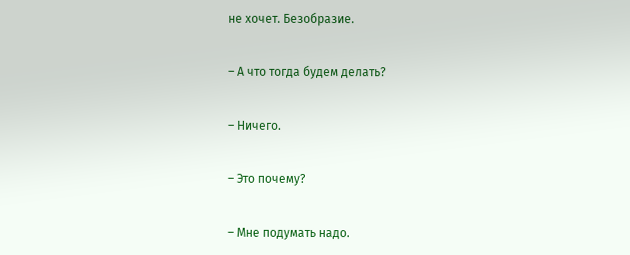не хочет. Безобразие.

– А что тогда будем делать?

– Ничего.

– Это почему?

– Мне подумать надо.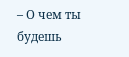– О чем ты будешь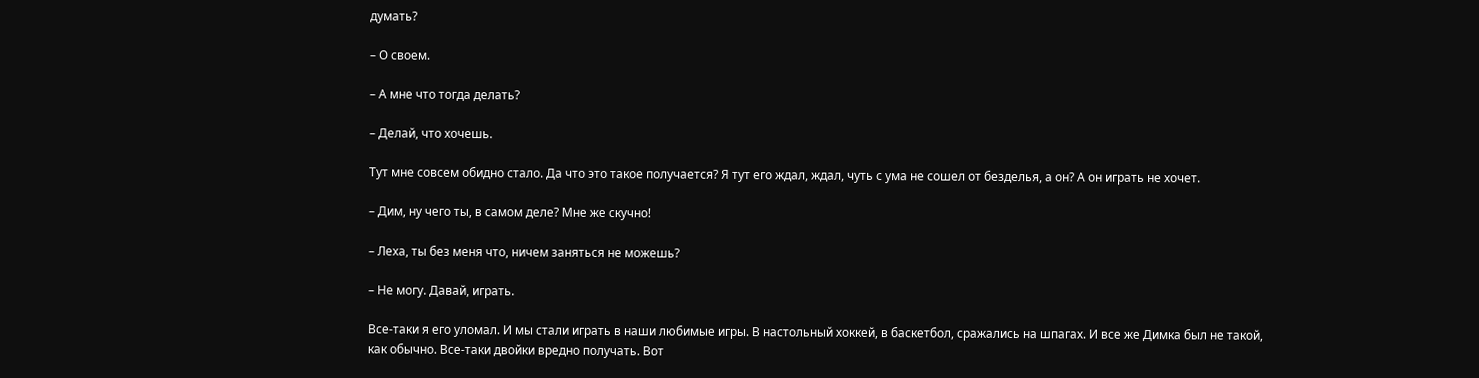думать?

– О своем.

– А мне что тогда делать?

– Делай, что хочешь.

Тут мне совсем обидно стало. Да что это такое получается? Я тут его ждал, ждал, чуть с ума не сошел от безделья, а он? А он играть не хочет.

– Дим, ну чего ты, в самом деле? Мне же скучно!

– Леха, ты без меня что, ничем заняться не можешь?

– Не могу. Давай, играть.

Все-таки я его уломал. И мы стали играть в наши любимые игры. В настольный хоккей, в баскетбол, сражались на шпагах. И все же Димка был не такой, как обычно. Все-таки двойки вредно получать. Вот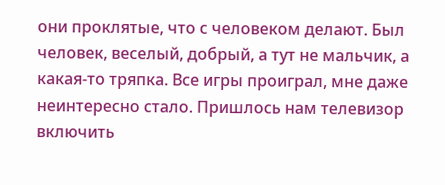они проклятые, что с человеком делают. Был человек, веселый, добрый, а тут не мальчик, а какая-то тряпка. Все игры проиграл, мне даже неинтересно стало. Пришлось нам телевизор включить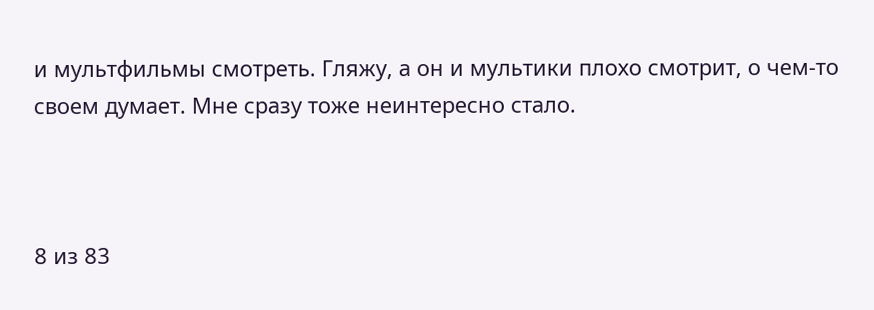и мультфильмы смотреть. Гляжу, а он и мультики плохо смотрит, о чем-то своем думает. Мне сразу тоже неинтересно стало.



8 из 83